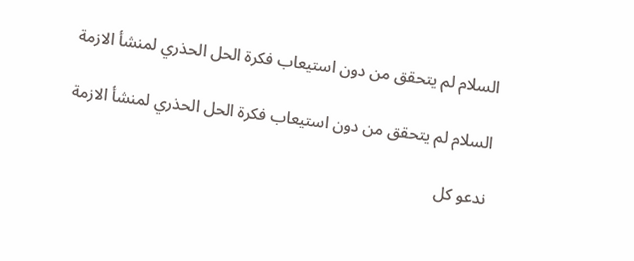السلام لم يتحقق من دون استيعاب فكرة الحل الحذري لمنشأ الازمة

السلام لم يتحقق من دون استيعاب فكرة الحل الحذري لمنشأ الازمة

ندعو كل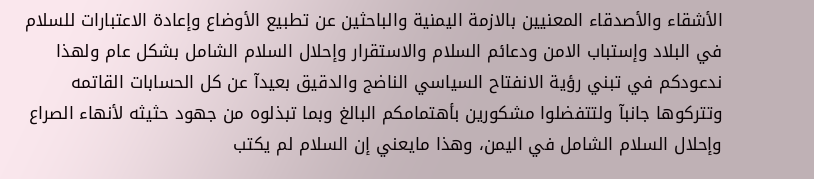الأشقاء والأصدقاء المعنيين بالازمة اليمنية والباحثين عن تطبيع الأوضاع وإعادة الاعتبارات للسلام في البلاد وإستباب الامن ودعائم السلام والاستقرار وإحلال السلام الشامل بشكل عام ولهذا ندعودكم في تبني رؤية الانفتاح السياسي الناضج والدقيق بعيدآ عن كل الحسابات القاتمه وتتركوها جانبآ ولتتفضلوا مشكورين بأهتمامكم البالغ وبما تبذلوه من جهود حثيثه لأنهاء الصراع وإحلال السلام الشامل في اليمن، وهذا مايعني إن السلام لم يكتب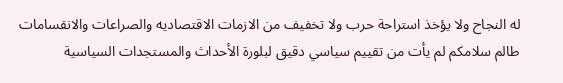له النجاح ولا يؤخذ استراحة حرب ولا تخفيف من الازمات الاقتصاديه والصراعات والانقسامات طالم سلامكم لم يأت من تقييم سياسي دقيق لبلورة الأحداث والمستجدات السياسية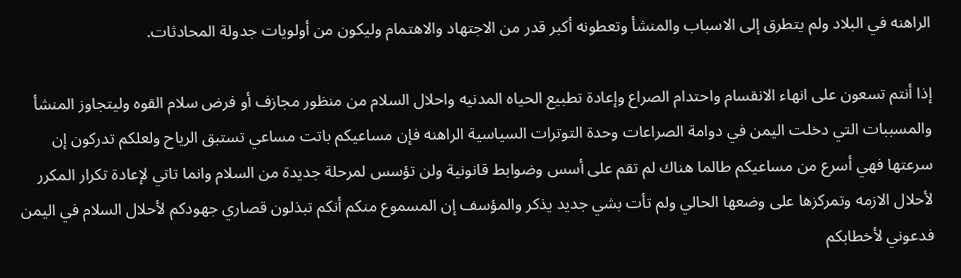الراهنه في البلاد ولم يتطرق إلى الاسباب والمنشأ وتعطونه أكبر قدر من الاجتهاد والاهتمام وليكون من أولويات جدولة المحادثات.

إذا أنتم تسعون على انهاء الانقسام واحتدام الصراع وإعادة تطبيع الحياه المدنيه واحلال السلام من منظور مجازف أو فرض سلام القوه وليتجاوز المنشأ والمسببات التي دخلت اليمن في دوامة الصراعات وحدة التوترات السياسية الراهنه فإن مساعيكم باتت مساعي تستبق الرياح ولعلكم تدركون إن سرعتها فهي أسرع من مساعيكم طالما هناك لم تقم على أسس وضوابط قانونية ولن تؤسس لمرحلة جديدة من السلام وانما تاتي لإعادة تكرار المكرر لأحلال الازمه وتمركزها على وضعها الحالي ولم تأت بشي جديد يذكر والمؤسف إن المسموع منكم أنكم تبذلون قصاري جهودكم لأحلال السلام في اليمن فدعوني لأخطابكم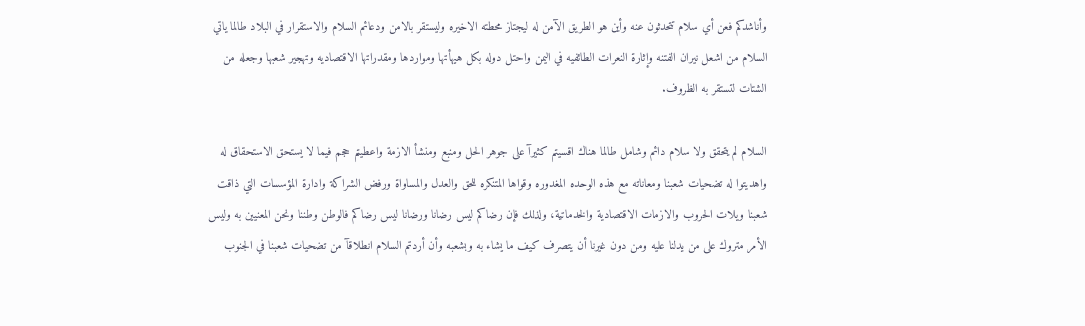وأناشدكم فعن أي سلام تتحدثون عنه وأين هو الطريق الآمن له ليجتاز محطته الاخيره وليستقر بالامن ودعائم السلام والاستقرار في البلاد طالما ياتي السلام من اشعل نيران الفتنه وإثارة النعرات الطائفيه في اليمن واحتل دوله بكل هيهأتها ومواردها ومقدراتها الاقتصاديه وتهجير شعبها وجعله من الشتات لتستقر به الظروف.

السلام لم يتحقق ولا سلام دائم وشامل طالما هناك اقسيتم كثيرآ على جوهر الحل ومنبع ومنشأ الازمة واعطيتم حجم فيما لا يستحق الاستحقاق له واهديتوا له تضحيات شعبنا ومعاناته مع هذه الوحده المغدوره وقواها المتنكره للحق والعدل والمساواة ورفض الشراكة وادارة المؤسسات التي ذاقت شعبنا ويلات الحروب والازمات الاقتصادية والخدماتية، ولذلك فإن رضاكم ليس رضانا ورضانا ليس رضاكم فالوطن وطننا ونحن المعنيين به وليس الأمر متروك على من يدلنا عليه ومن دون غيرنا أن يتصرف كيف ما يشاء به وبشعبه وأن أردتم السلام انطلاقآ من تضحيات شعبنا في الجنوب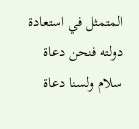المتمثل في استعادة دولته فنحن دعاة سلام ولسنا دعاة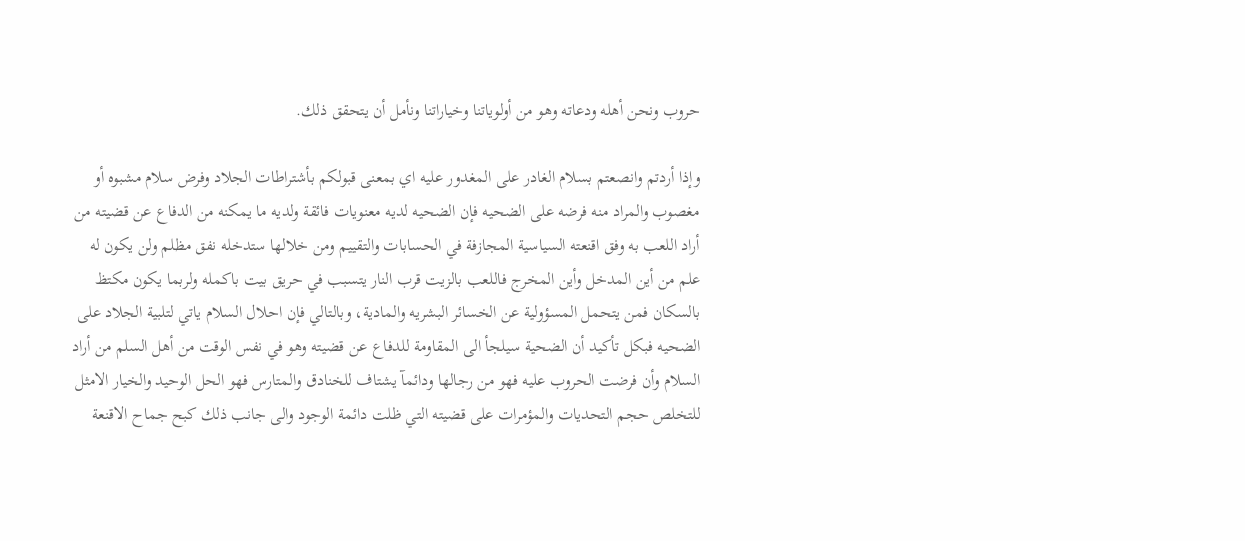حروب ونحن أهله ودعاته وهو من أولوياتنا وخياراتنا ونأمل أن يتحقق ذلك.

وإذا أردتم وانصعتم بسلام الغادر على المغدور عليه اي بمعنى قبولكم بأشتراطات الجلاد وفرض سلام مشبوه أو مغصوب والمراد منه فرضه على الضحيه فإن الضحيه لديه معنويات فائقة ولديه ما يمكنه من الدفاع عن قضيته من أراد اللعب به وفق اقنعته السياسية المجازفة في الحسابات والتقييم ومن خلالها ستدخله نفق مظلم ولن يكون له علم من أين المدخل وأين المخرج فاللعب بالزيت قرب النار يتسبب في حريق بيت باكمله ولربما يكون مكتظ بالسكان فمن يتحمل المسؤولية عن الخسائر البشريه والمادية، وبالتالي فإن احلال السلام ياتي لتلبية الجلاد على الضحيه فبكل تأكيد أن الضحية سيلجأ الى المقاومة للدفاع عن قضيته وهو في نفس الوقت من أهل السلم من أراد السلام وأن فرضت الحروب عليه فهو من رجالها ودائمآ يشتاف للخنادق والمتارس فهو الحل الوحيد والخيار الامثل للتخلص حجم التحديات والمؤمرات على قضيته التي ظلت دائمة الوجود والى جانب ذلك كبح جماح الاقنعة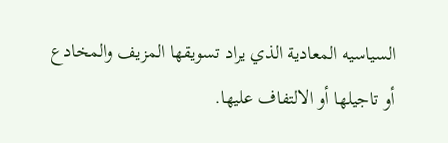السياسيه المعادية الذي يراد تسويقها المزيف والمخادع أو تاجيلها أو الالتفاف عليها.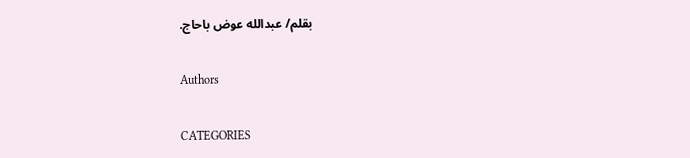بقلم/ عبدالله عوض باحاج.

Authors

CATEGORIES